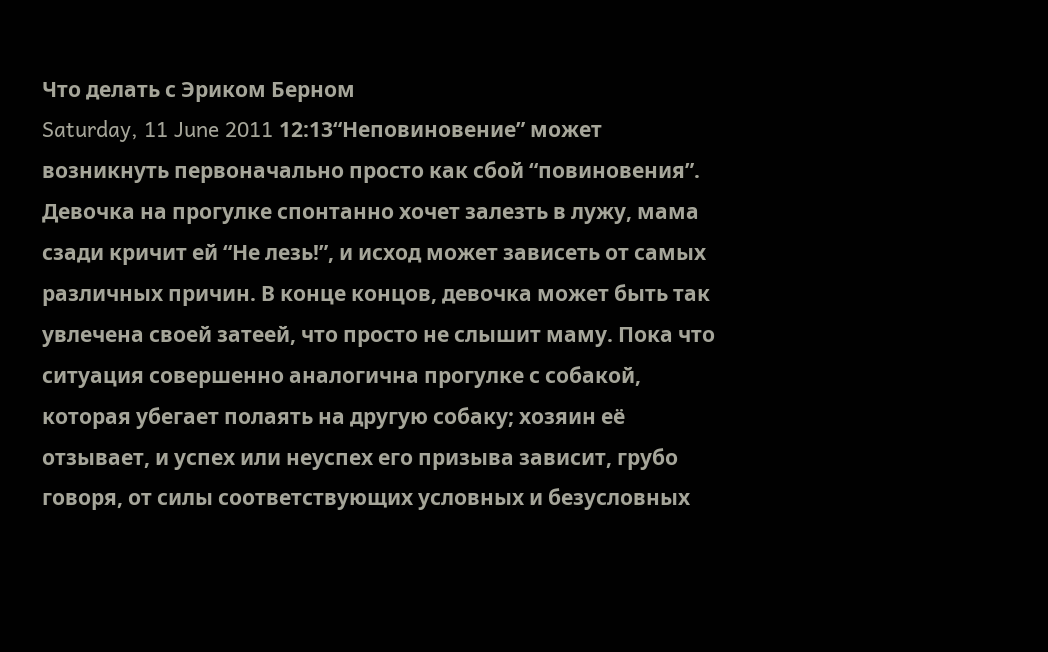Что делать с Эриком Берном
Saturday, 11 June 2011 12:13“Неповиновение” может возникнуть первоначально просто как сбой “повиновения”. Девочка на прогулке спонтанно хочет залезть в лужу, мама сзади кричит ей “Не лезь!”, и исход может зависеть от самых различных причин. В конце концов, девочка может быть так увлечена своей затеей, что просто не слышит маму. Пока что ситуация совершенно аналогична прогулке с собакой, которая убегает полаять на другую собаку; хозяин её отзывает, и успех или неуспех его призыва зависит, грубо говоря, от силы соответствующих условных и безусловных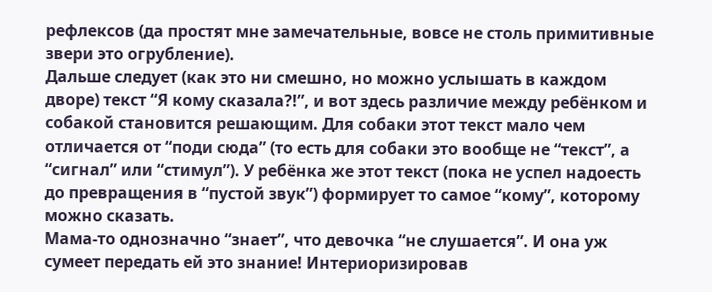рефлексов (да простят мне замечательные, вовсе не столь примитивные звери это огрубление).
Дальше следует (как это ни смешно, но можно услышать в каждом дворе) текст “Я кому сказала?!”, и вот здесь различие между ребёнком и собакой становится решающим. Для собаки этот текст мало чем отличается от “поди сюда” (то есть для собаки это вообще не “текст”, а “сигнал” или “стимул”). У ребёнка же этот текст (пока не успел надоесть до превращения в “пустой звук”) формирует то самое “кому”, которому можно сказать.
Мама-то однозначно “знает”, что девочка “не слушается”. И она уж сумеет передать ей это знание! Интериоризировав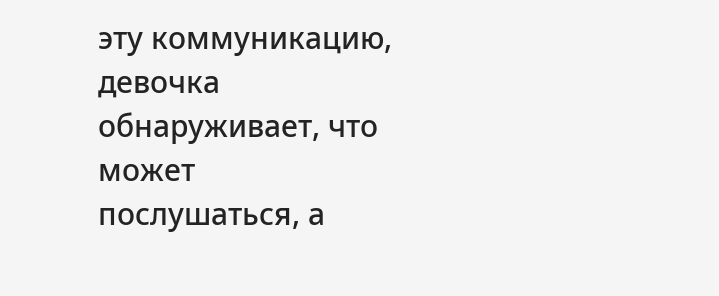эту коммуникацию, девочка обнаруживает, что может послушаться, а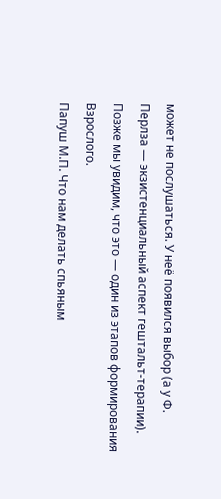может не послушаться. У неё появился выбор (а у Ф. Перлза — экзистенциальный аспект гештальт-терапии). Позже мы увидим, что это — один из этапов формирования Взрослого.
Папуш М.П. Что нам делать спьяным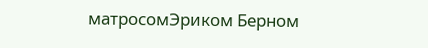матросомЭриком Берном